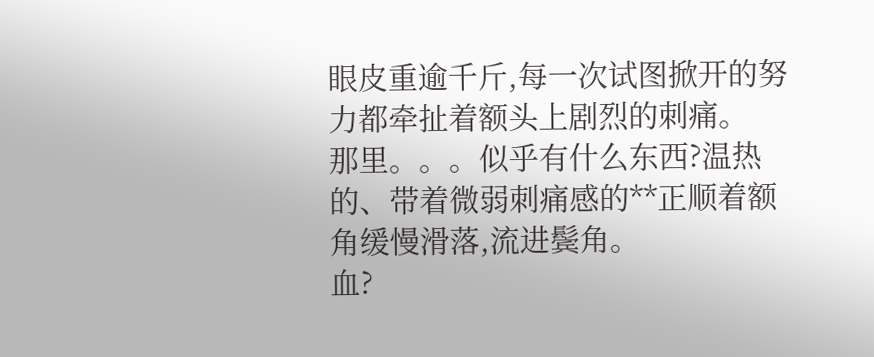眼皮重逾千斤,每一次试图掀开的努力都牵扯着额头上剧烈的刺痛。
那里。。。似乎有什么东西?温热的、带着微弱刺痛感的**正顺着额角缓慢滑落,流进鬓角。
血?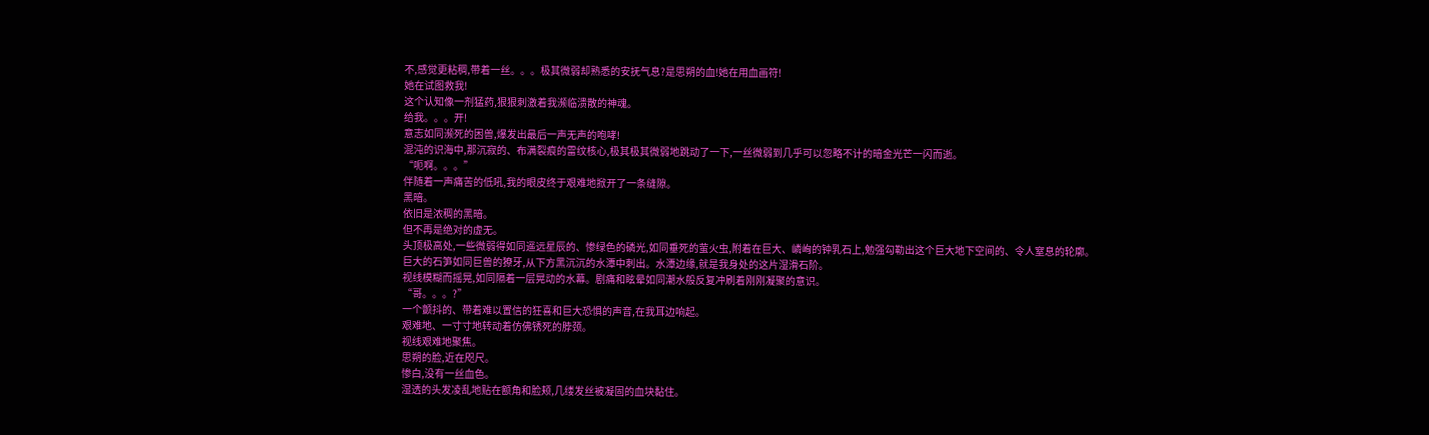不,感觉更粘稠,带着一丝。。。极其微弱却熟悉的安抚气息?是思朔的血!她在用血画符!
她在试图救我!
这个认知像一剂猛药,狠狠刺激着我濒临溃散的神魂。
给我。。。开!
意志如同濒死的困兽,爆发出最后一声无声的咆哮!
混沌的识海中,那沉寂的、布满裂痕的雷纹核心,极其极其微弱地跳动了一下,一丝微弱到几乎可以忽略不计的暗金光芒一闪而逝。
“呃啊。。。”
伴随着一声痛苦的低吼,我的眼皮终于艰难地掀开了一条缝隙。
黑暗。
依旧是浓稠的黑暗。
但不再是绝对的虚无。
头顶极高处,一些微弱得如同遥远星辰的、惨绿色的磷光,如同垂死的萤火虫,附着在巨大、嶙峋的钟乳石上,勉强勾勒出这个巨大地下空间的、令人窒息的轮廓。
巨大的石笋如同巨兽的獠牙,从下方黑沉沉的水潭中刺出。水潭边缘,就是我身处的这片湿滑石阶。
视线模糊而摇晃,如同隔着一层晃动的水幕。剧痛和眩晕如同潮水般反复冲刷着刚刚凝聚的意识。
“哥。。。?”
一个颤抖的、带着难以置信的狂喜和巨大恐惧的声音,在我耳边响起。
艰难地、一寸寸地转动着仿佛锈死的脖颈。
视线艰难地聚焦。
思朔的脸,近在咫尺。
惨白,没有一丝血色。
湿透的头发凌乱地贴在额角和脸颊,几缕发丝被凝固的血块黏住。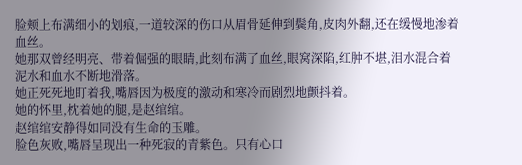脸颊上布满细小的划痕,一道较深的伤口从眉骨延伸到鬓角,皮肉外翻,还在缓慢地渗着血丝。
她那双曾经明亮、带着倔强的眼睛,此刻布满了血丝,眼窝深陷,红肿不堪,泪水混合着泥水和血水不断地滑落。
她正死死地盯着我,嘴唇因为极度的激动和寒冷而剧烈地颤抖着。
她的怀里,枕着她的腿,是赵绾绾。
赵绾绾安静得如同没有生命的玉雕。
脸色灰败,嘴唇呈现出一种死寂的青紫色。只有心口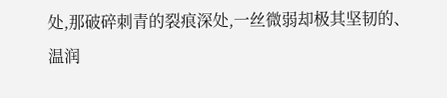处,那破碎刺青的裂痕深处,一丝微弱却极其坚韧的、温润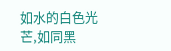如水的白色光芒,如同黑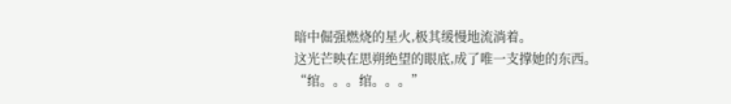暗中倔强燃烧的星火,极其缓慢地流淌着。
这光芒映在思朔绝望的眼底,成了唯一支撑她的东西。
“绾。。。绾。。。”